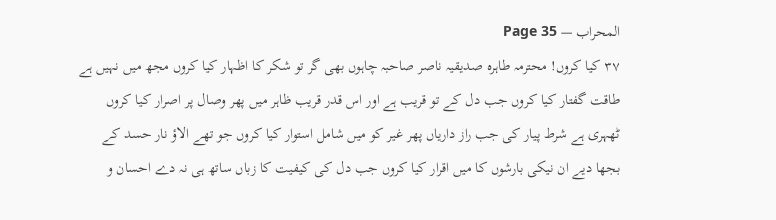المحراب — Page 35
۳۷ کیا کروں! محترمہ طاہرہ صدیقیہ ناصر صاحبہ چاہوں بھی گر تو شکر کا اظہار کیا کروں مجھ میں نہیں ہے طاقت گفتار کیا کروں جب دل کے تو قریب ہے اور اس قدر قریب ظاہر میں پھر وصال پر اصرار کیا کروں ٹھہری ہے شرط پیار کی جب راز داریاں پھر غیر کو میں شامل استوار کیا کروں جو تھے الاؤ نار حسد کے بجھا دیے ان نیکی بارشوں کا میں اقرار کیا کروں جب دل کی کیفیت کا زباں ساتھ ہی نہ دے احسان و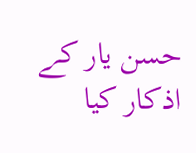حسن یار کے اذکار کیا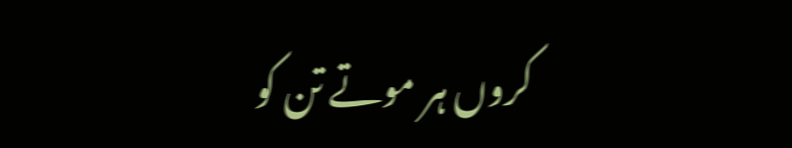کروں ہر موتے تن کو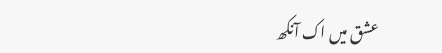عشق میں اک آنکھ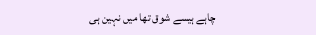چاہے ہیسے شوق تھا میں نہین ہی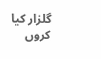گلزار کیا کروں